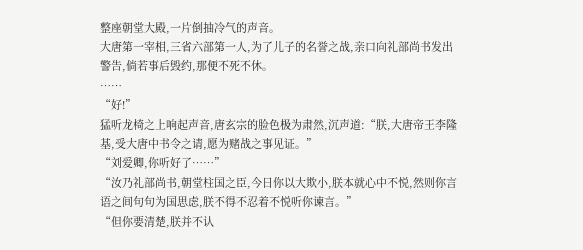整座朝堂大殿,一片倒抽冷气的声音。
大唐第一宰相,三省六部第一人,为了儿子的名誉之战,亲口向礼部尚书发出警告,倘若事后毁约,那便不死不休。
……
“好!”
猛听龙椅之上响起声音,唐玄宗的脸色极为肃然,沉声道:“朕,大唐帝王李隆基,受大唐中书令之请,愿为赌战之事见证。”
“刘爱卿,你听好了……”
“汝乃礼部尚书,朝堂柱国之臣,今日你以大欺小,朕本就心中不悦,然则你言语之间句句为国思虑,朕不得不忍着不悦听你谏言。”
“但你要清楚,朕并不认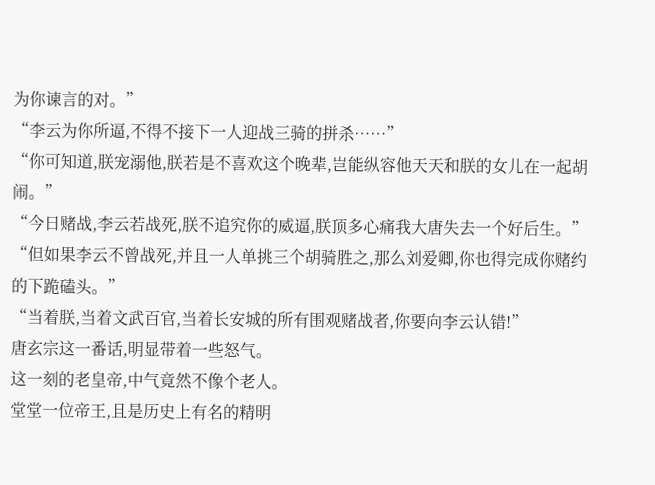为你谏言的对。”
“李云为你所逼,不得不接下一人迎战三骑的拼杀……”
“你可知道,朕宠溺他,朕若是不喜欢这个晚辈,岂能纵容他天天和朕的女儿在一起胡闹。”
“今日赌战,李云若战死,朕不追究你的威逼,朕顶多心痛我大唐失去一个好后生。”
“但如果李云不曾战死,并且一人单挑三个胡骑胜之,那么刘爱卿,你也得完成你赌约的下跪磕头。”
“当着朕,当着文武百官,当着长安城的所有围观赌战者,你要向李云认错!”
唐玄宗这一番话,明显带着一些怒气。
这一刻的老皇帝,中气竟然不像个老人。
堂堂一位帝王,且是历史上有名的精明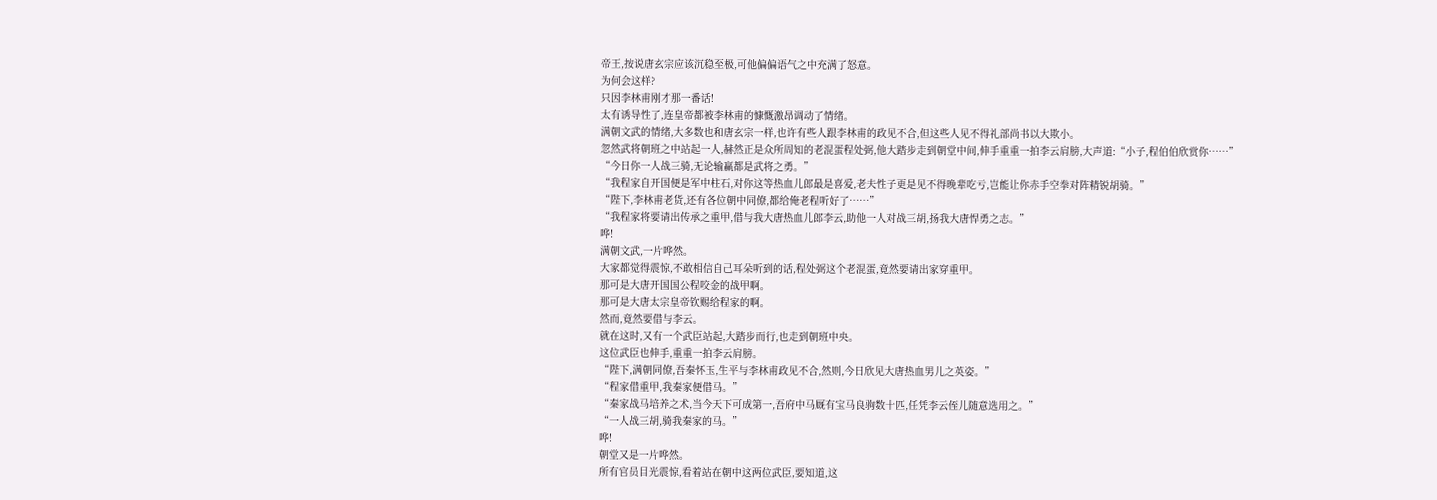帝王,按说唐玄宗应该沉稳至极,可他偏偏语气之中充满了怒意。
为何会这样?
只因李林甫刚才那一番话!
太有诱导性了,连皇帝都被李林甫的慷慨激昂调动了情绪。
满朝文武的情绪,大多数也和唐玄宗一样,也许有些人跟李林甫的政见不合,但这些人见不得礼部尚书以大欺小。
忽然武将朝班之中站起一人,赫然正是众所周知的老混蛋程处弼,他大踏步走到朝堂中间,伸手重重一拍李云肩膀,大声道:“小子,程伯伯欣赏你……”
“今日你一人战三骑,无论输赢都是武将之勇。”
“我程家自开国便是军中柱石,对你这等热血儿郎最是喜爱,老夫性子更是见不得晚辈吃亏,岂能让你赤手空拳对阵精锐胡骑。”
“陛下,李林甫老货,还有各位朝中同僚,都给俺老程听好了……”
“我程家将要请出传承之重甲,借与我大唐热血儿郎李云,助他一人对战三胡,扬我大唐悍勇之志。”
哗!
满朝文武,一片哗然。
大家都觉得震惊,不敢相信自己耳朵听到的话,程处弼这个老混蛋,竟然要请出家穿重甲。
那可是大唐开国国公程咬金的战甲啊。
那可是大唐太宗皇帝钦赐给程家的啊。
然而,竟然要借与李云。
就在这时,又有一个武臣站起,大踏步而行,也走到朝班中央。
这位武臣也伸手,重重一拍李云肩膀。
“陛下,满朝同僚,吾秦怀玉,生平与李林甫政见不合,然则,今日欣见大唐热血男儿之英姿。”
“程家借重甲,我秦家便借马。”
“秦家战马培养之术,当今天下可成第一,吾府中马厩有宝马良驹数十匹,任凭李云侄儿随意选用之。”
“一人战三胡,骑我秦家的马。”
哗!
朝堂又是一片哗然。
所有官员目光震惊,看着站在朝中这两位武臣,要知道,这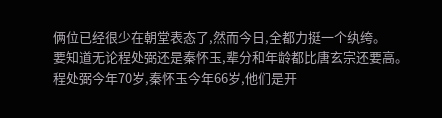俩位已经很少在朝堂表态了,然而今日,全都力挺一个纨绔。
要知道无论程处弼还是秦怀玉,辈分和年龄都比唐玄宗还要高。
程处弼今年70岁,秦怀玉今年66岁,他们是开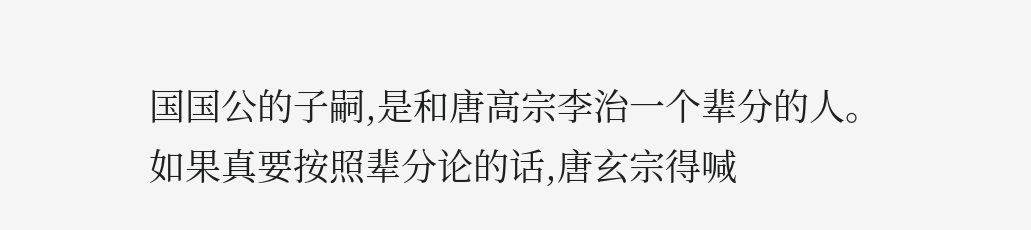国国公的子嗣,是和唐高宗李治一个辈分的人。
如果真要按照辈分论的话,唐玄宗得喊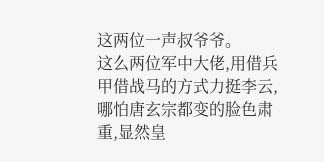这两位一声叔爷爷。
这么两位军中大佬,用借兵甲借战马的方式力挺李云,哪怕唐玄宗都变的脸色肃重,显然皇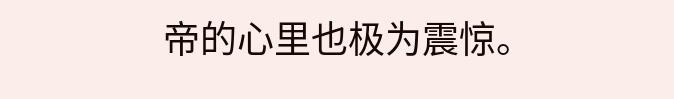帝的心里也极为震惊。